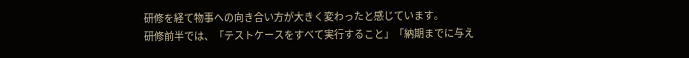研修を経て物事への向き合い方が大きく変わったと感じています。
研修前半では、「テストケースをすべて実行すること」「納期までに与え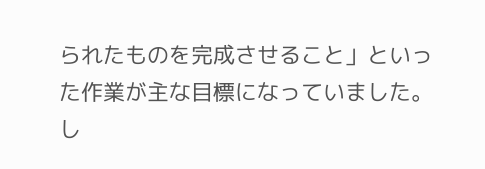られたものを完成させること」といった作業が主な目標になっていました。し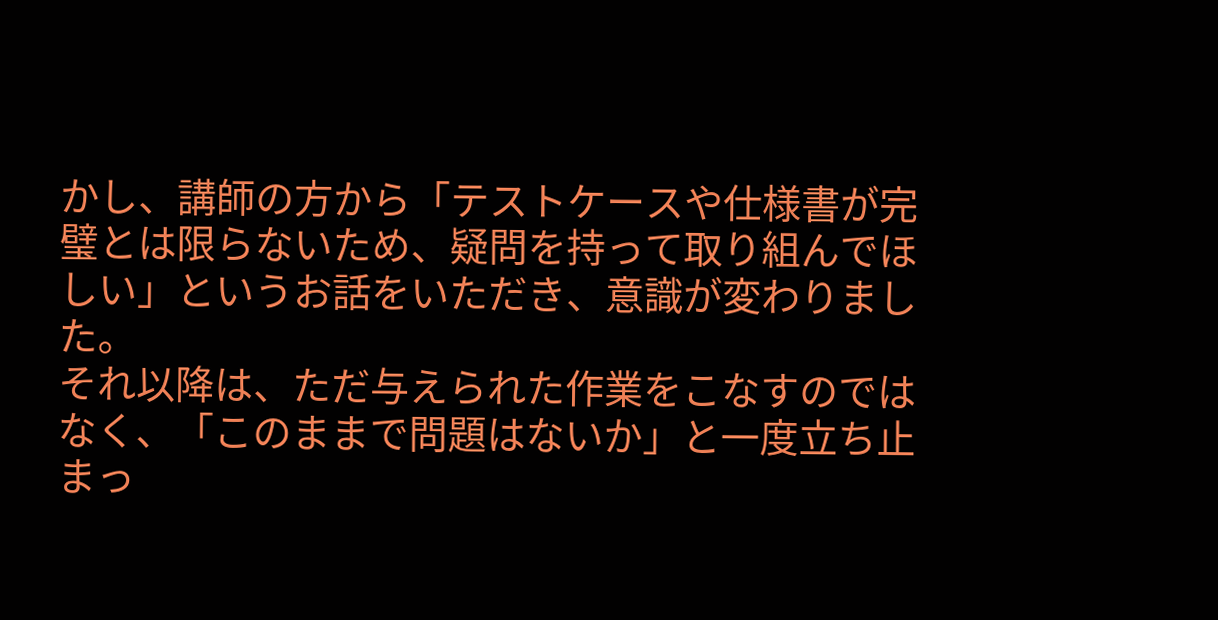かし、講師の方から「テストケースや仕様書が完璧とは限らないため、疑問を持って取り組んでほしい」というお話をいただき、意識が変わりました。
それ以降は、ただ与えられた作業をこなすのではなく、「このままで問題はないか」と一度立ち止まっ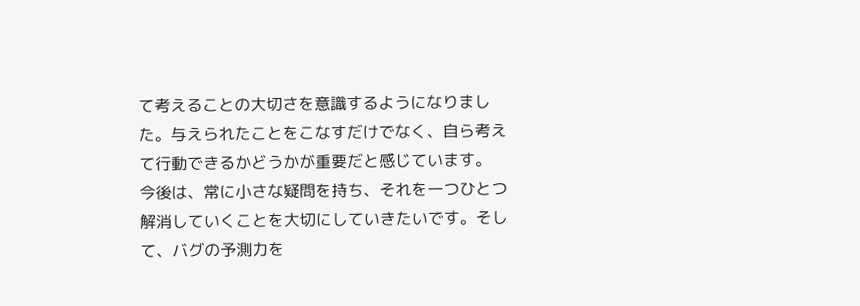て考えることの大切さを意識するようになりました。与えられたことをこなすだけでなく、自ら考えて行動できるかどうかが重要だと感じています。
今後は、常に小さな疑問を持ち、それを一つひとつ解消していくことを大切にしていきたいです。そして、バグの予測力を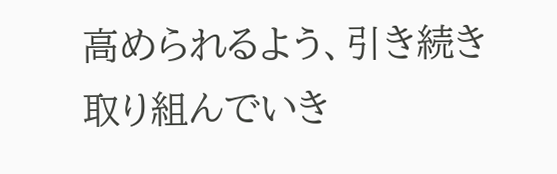高められるよう、引き続き取り組んでいき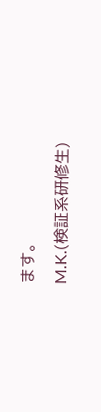ます。
M.K.(検証系研修生)